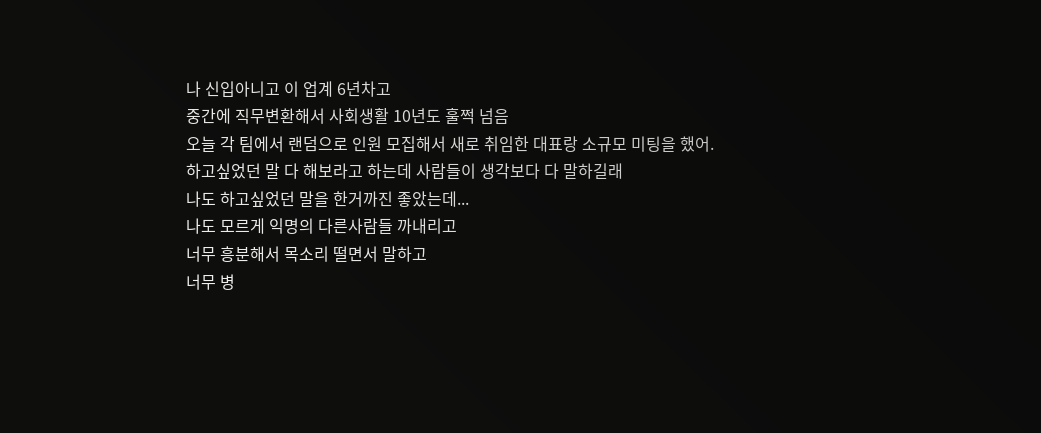나 신입아니고 이 업계 6년차고
중간에 직무변환해서 사회생활 10년도 훌쩍 넘음
오늘 각 팀에서 랜덤으로 인원 모집해서 새로 취임한 대표랑 소규모 미팅을 했어.
하고싶었던 말 다 해보라고 하는데 사람들이 생각보다 다 말하길래
나도 하고싶었던 말을 한거까진 좋았는데...
나도 모르게 익명의 다른사람들 까내리고
너무 흥분해서 목소리 떨면서 말하고
너무 병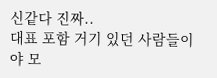신같다 진짜..
대표 포함 거기 있던 사람들이야 모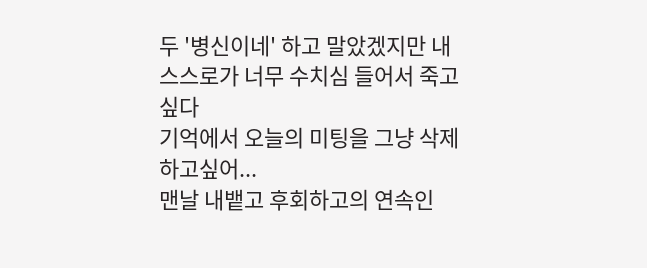두 '병신이네' 하고 말았겠지만 내 스스로가 너무 수치심 들어서 죽고싶다
기억에서 오늘의 미팅을 그냥 삭제하고싶어...
맨날 내뱉고 후회하고의 연속인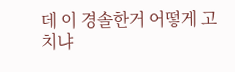데 이 경솔한거 어떻게 고치냐